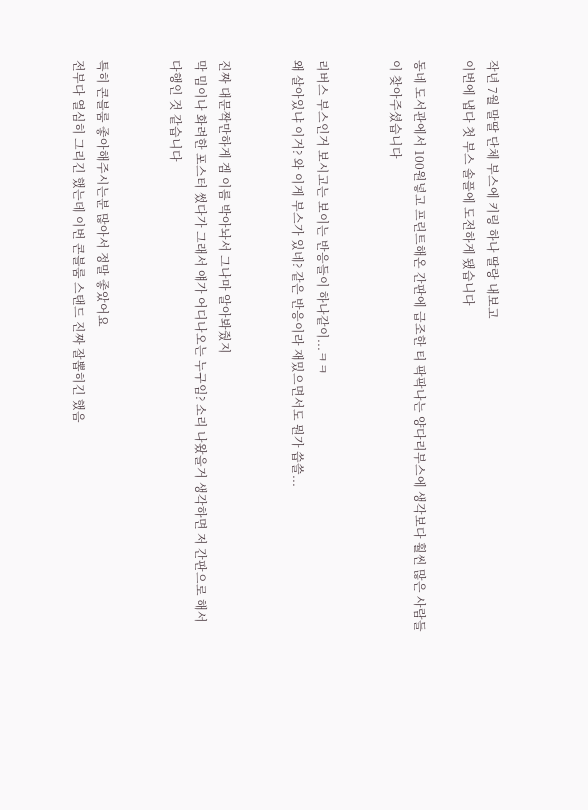작년 7월 말딸 단체 부스에 키링 하나 딸랑 내보고
이번에 냅다 첫 부스 솔플에 도전하게 됐습니다

동네 도서관에서 100원넣고 프린트해온 간판에 급조한 티 팍팍나는 양다리부스에 생각보다 훨씬 많은 사람들이 찾아주셨습니다


리버스 부스인거 보시고는 보이는 반응들이 하나같이...ㅋㅋ
왜 살아있냐 이거? 와 이게 부스가 있네? 같은 반응이라 재밌으면서도 뭔가 씁쓸...


진짜 대문짝만하게 겜 이름 박아놔서 그나마 알아봐줬지
막 밈이나 화려한 포스터 썼다가 그래서 얘가 어디나오는 누구임? 소리 나왔을거 생각하면 저 간판으로 해서 다행인 것 같습니다


특히 콘블룸 좋아해주시는분 많아서 정말 좋았어요
전부다 열심히 그리긴 했는데 이번 콘블룸 스탠드 진짜 잘뽑히긴 했음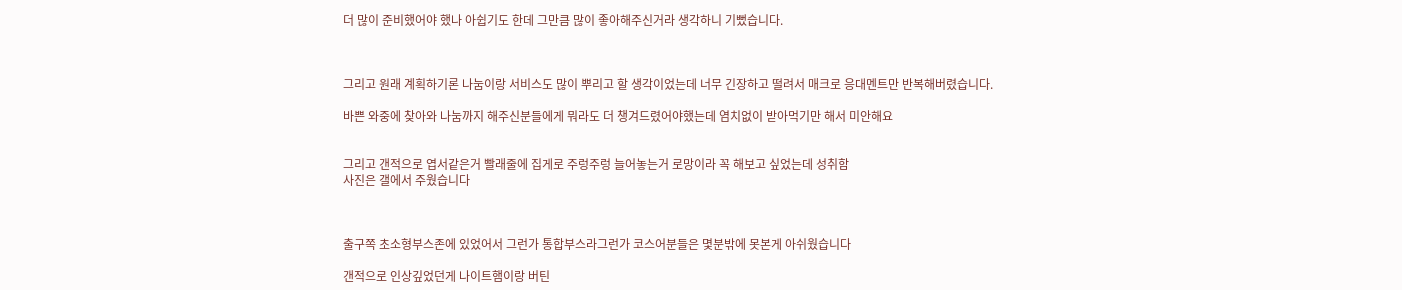더 많이 준비했어야 했나 아쉽기도 한데 그만큼 많이 좋아해주신거라 생각하니 기뻤습니다.



그리고 원래 계획하기론 나눔이랑 서비스도 많이 뿌리고 할 생각이었는데 너무 긴장하고 떨려서 매크로 응대멘트만 반복해버렸습니다.

바쁜 와중에 찾아와 나눔까지 해주신분들에게 뭐라도 더 챙겨드렸어야했는데 염치없이 받아먹기만 해서 미안해요


그리고 갠적으로 엽서같은거 빨래줄에 집게로 주렁주렁 늘어놓는거 로망이라 꼭 해보고 싶었는데 성취함
사진은 갤에서 주웠습니다



출구쪽 초소형부스존에 있었어서 그런가 통합부스라그런가 코스어분들은 몇분밖에 못본게 아쉬웠습니다

갠적으로 인상깊었던게 나이트햄이랑 버틴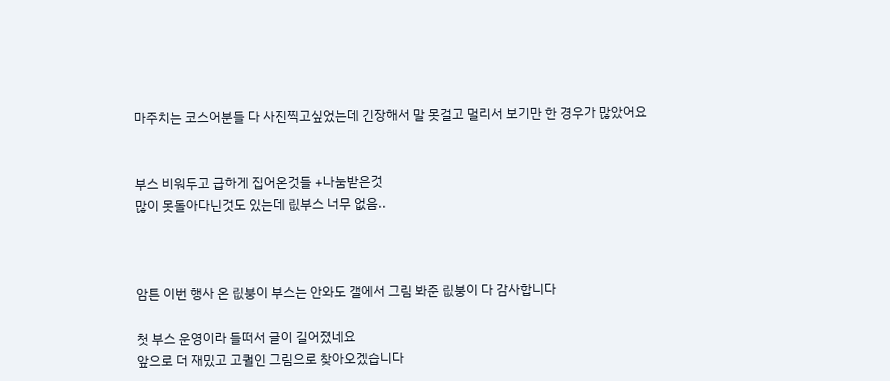마주치는 코스어분들 다 사진찍고싶었는데 긴장해서 말 못걸고 멀리서 보기만 한 경우가 많았어요


부스 비워두고 급하게 집어온것들 +나눔받은것
많이 못돌아다닌것도 있는데 릾부스 너무 없음..



암튼 이번 행사 온 릾붕이 부스는 안와도 갤에서 그림 봐준 릾붕이 다 감사합니다

첫 부스 운영이라 들떠서 글이 길어졌네요
앞으로 더 재밌고 고퀄인 그림으로 찾아오겠습니다